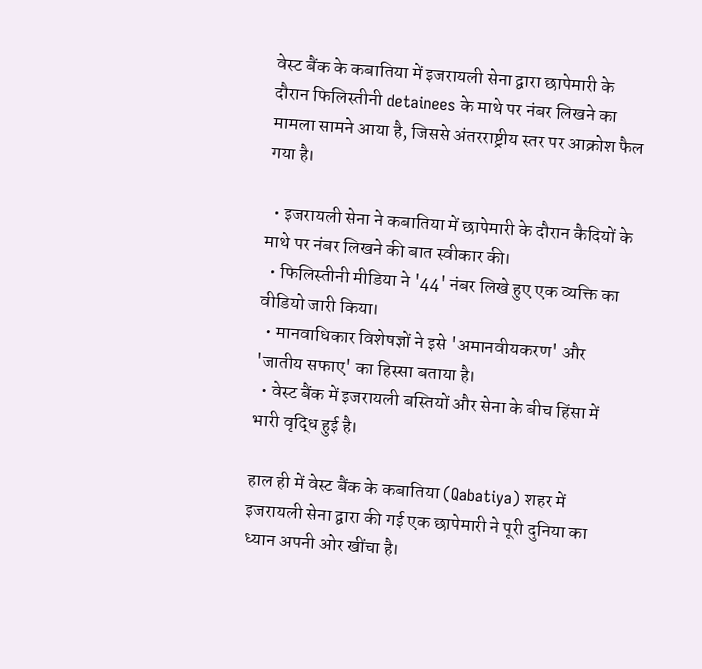वेस्ट बैंक के कबातिया में इजरायली सेना द्वारा छापेमारी के दौरान फिलिस्तीनी detainees के माथे पर नंबर लिखने का मामला सामने आया है, जिससे अंतरराष्ट्रीय स्तर पर आक्रोश फैल गया है।

  • इजरायली सेना ने कबातिया में छापेमारी के दौरान कैदियों के माथे पर नंबर लिखने की बात स्वीकार की।
  • फिलिस्तीनी मीडिया ने '44' नंबर लिखे हुए एक व्यक्ति का वीडियो जारी किया।
  • मानवाधिकार विशेषज्ञों ने इसे 'अमानवीयकरण' और 'जातीय सफाए' का हिस्सा बताया है।
  • वेस्ट बैंक में इजरायली बस्तियों और सेना के बीच हिंसा में भारी वृद्धि हुई है।

हाल ही में वेस्ट बैंक के कबातिया (Qabatiya) शहर में इजरायली सेना द्वारा की गई एक छापेमारी ने पूरी दुनिया का ध्यान अपनी ओर खींचा है।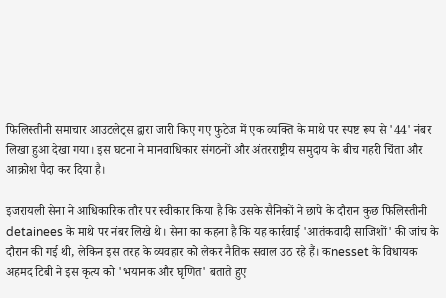फिलिस्तीनी समाचार आउटलेट्स द्वारा जारी किए गए फुटेज में एक व्यक्ति के माथे पर स्पष्ट रूप से '44' नंबर लिखा हुआ देखा गया। इस घटना ने मानवाधिकार संगठनों और अंतरराष्ट्रीय समुदाय के बीच गहरी चिंता और आक्रोश पैदा कर दिया है।

इजरायली सेना ने आधिकारिक तौर पर स्वीकार किया है कि उसके सैनिकों ने छापे के दौरान कुछ फिलिस्तीनी detainees के माथे पर नंबर लिखे थे। सेना का कहना है कि यह कार्रवाई 'आतंकवादी साजिशों' की जांच के दौरान की गई थी, लेकिन इस तरह के व्यवहार को लेकर नैतिक सवाल उठ रहे हैं। कnesset के विधायक अहमद टिबी ने इस कृत्य को 'भयानक और घृणित' बताते हुए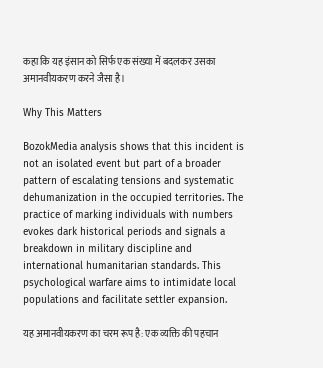कहा कि यह इंसान को सिर्फ एक संख्या में बदलकर उसका अमानवीयकरण करने जैसा है।

Why This Matters

BozokMedia analysis shows that this incident is not an isolated event but part of a broader pattern of escalating tensions and systematic dehumanization in the occupied territories. The practice of marking individuals with numbers evokes dark historical periods and signals a breakdown in military discipline and international humanitarian standards. This psychological warfare aims to intimidate local populations and facilitate settler expansion.

यह अमानवीयकरण का चरम रूप है: एक व्यक्ति की पहचान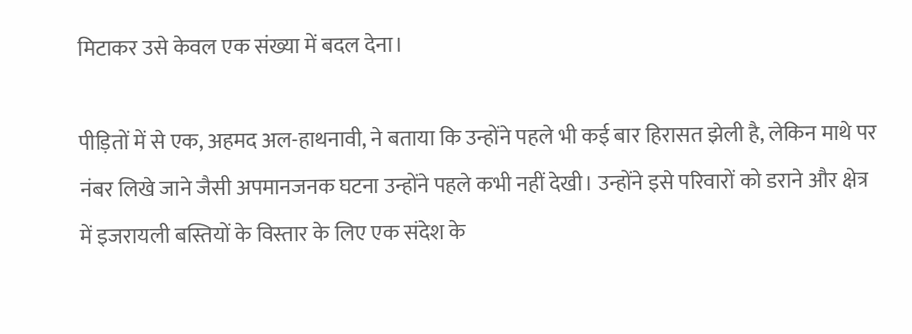मिटाकर उसे केवल एक संख्या में बदल देना।

पीड़ितों में से एक, अहमद अल-हाथनावी, ने बताया कि उन्होंने पहले भी कई बार हिरासत झेली है, लेकिन माथे पर नंबर लिखे जाने जैसी अपमानजनक घटना उन्होंने पहले कभी नहीं देखी। उन्होंने इसे परिवारों को डराने और क्षेत्र में इजरायली बस्तियों के विस्तार के लिए एक संदेश के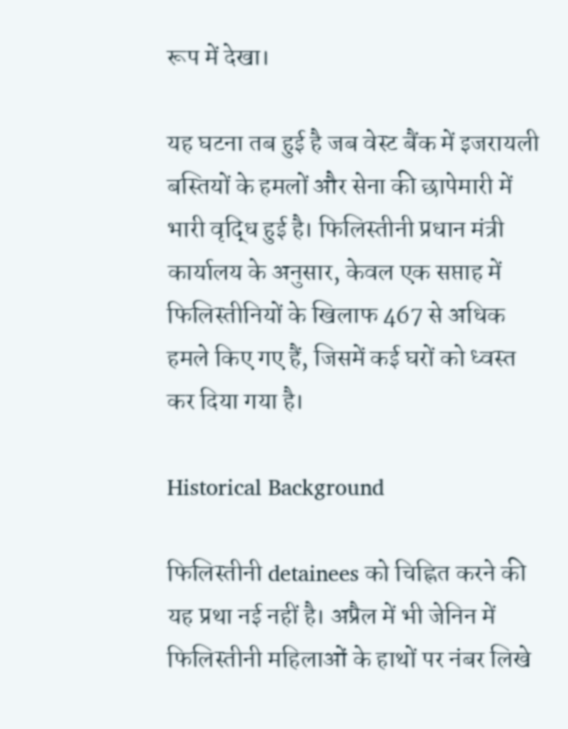रूप में देखा।

यह घटना तब हुई है जब वेस्ट बैंक में इजरायली बस्तियों के हमलों और सेना की छापेमारी में भारी वृद्धि हुई है। फिलिस्तीनी प्रधान मंत्री कार्यालय के अनुसार, केवल एक सप्ताह में फिलिस्तीनियों के खिलाफ 467 से अधिक हमले किए गए हैं, जिसमें कई घरों को ध्वस्त कर दिया गया है।

Historical Background

फिलिस्तीनी detainees को चिह्नित करने की यह प्रथा नई नहीं है। अप्रैल में भी जेनिन में फिलिस्तीनी महिलाओं के हाथों पर नंबर लिखे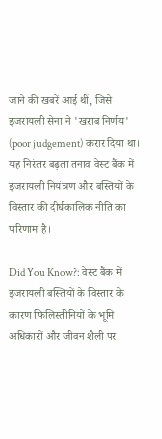जाने की खबरें आई थीं, जिसे इजरायली सेना ने 'खराब निर्णय' (poor judgement) करार दिया था। यह निरंतर बढ़ता तनाव वेस्ट बैंक में इजरायली नियंत्रण और बस्तियों के विस्तार की दीर्घकालिक नीति का परिणाम है।

Did You Know?: वेस्ट बैंक में इजरायली बस्तियों के विस्तार के कारण फिलिस्तीनियों के भूमि अधिकारों और जीवन शैली पर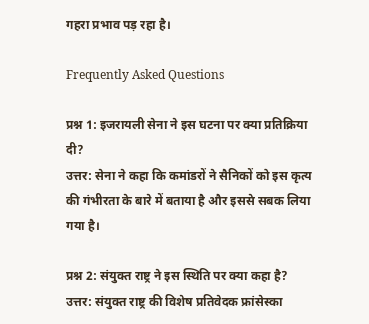गहरा प्रभाव पड़ रहा है।

Frequently Asked Questions

प्रश्न 1: इजरायली सेना ने इस घटना पर क्या प्रतिक्रिया दी?
उत्तर: सेना ने कहा कि कमांडरों ने सैनिकों को इस कृत्य की गंभीरता के बारे में बताया है और इससे सबक लिया गया है।

प्रश्न 2: संयुक्त राष्ट्र ने इस स्थिति पर क्या कहा है?
उत्तर: संयुक्त राष्ट्र की विशेष प्रतिवेदक फ्रांसेस्का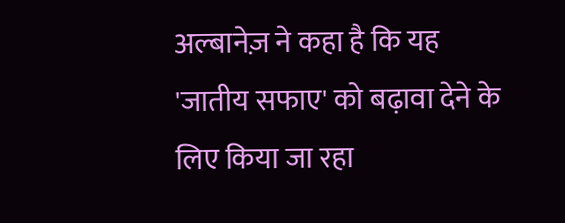अल्बानेज़ ने कहा है कि यह 'जातीय सफाए' को बढ़ावा देने के लिए किया जा रहा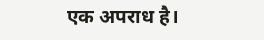एक अपराध है।